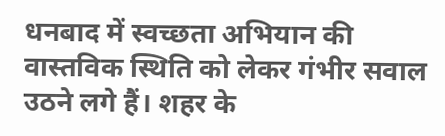धनबाद में स्वच्छता अभियान की वास्तविक स्थिति को लेकर गंभीर सवाल उठने लगे हैं। शहर के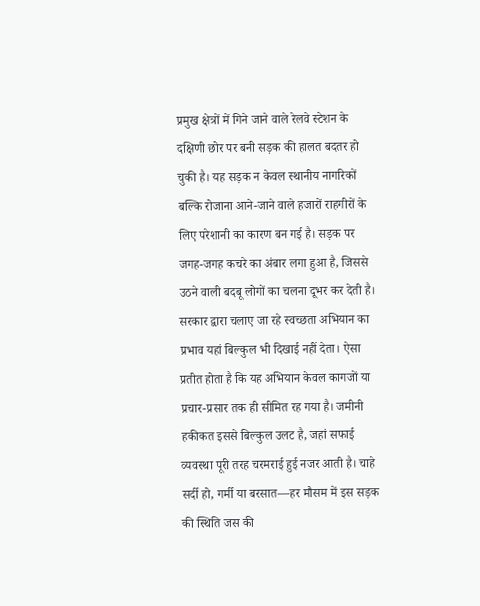प्रमुख क्षेत्रों में गिने जाने वाले रेलवे स्टेशन के दक्षिणी छोर पर बनी सड़क की हालत बदतर हो चुकी है। यह सड़क न केवल स्थानीय नागरिकों बल्कि रोजाना आने-जाने वाले हजारों राहगीरों के लिए परेशानी का कारण बन गई है। सड़क पर जगह-जगह कचरे का अंबार लगा हुआ है, जिससे उठने वाली बदबू लोगों का चलना दूभर कर देती है।
सरकार द्वारा चलाए जा रहे स्वच्छता अभियान का प्रभाव यहां बिल्कुल भी दिखाई नहीं देता। ऐसा प्रतीत होता है कि यह अभियान केवल कागजों या प्रचार-प्रसार तक ही सीमित रह गया है। जमीनी हकीकत इससे बिल्कुल उलट है, जहां सफाई व्यवस्था पूरी तरह चरमराई हुई नजर आती है। चाहे सर्दी हो, गर्मी या बरसात—हर मौसम में इस सड़क की स्थिति जस की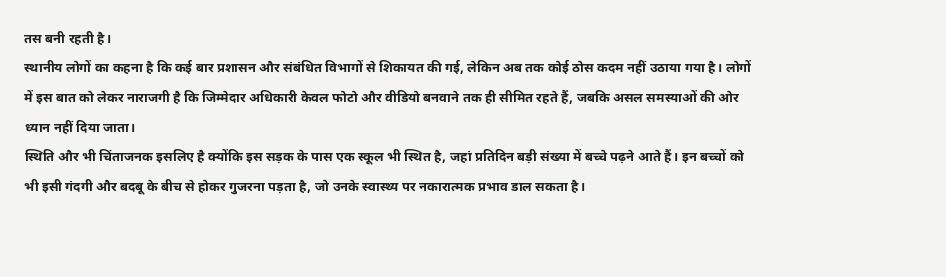तस बनी रहती है।
स्थानीय लोगों का कहना है कि कई बार प्रशासन और संबंधित विभागों से शिकायत की गई, लेकिन अब तक कोई ठोस कदम नहीं उठाया गया है। लोगों में इस बात को लेकर नाराजगी है कि जिम्मेदार अधिकारी केवल फोटो और वीडियो बनवाने तक ही सीमित रहते हैं, जबकि असल समस्याओं की ओर ध्यान नहीं दिया जाता।
स्थिति और भी चिंताजनक इसलिए है क्योंकि इस सड़क के पास एक स्कूल भी स्थित है, जहां प्रतिदिन बड़ी संख्या में बच्चे पढ़ने आते हैं। इन बच्चों को भी इसी गंदगी और बदबू के बीच से होकर गुजरना पड़ता है, जो उनके स्वास्थ्य पर नकारात्मक प्रभाव डाल सकता है।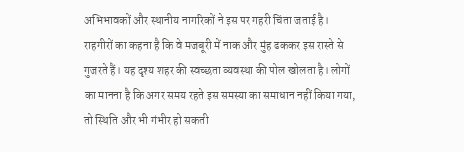अभिभावकों और स्थानीय नागरिकों ने इस पर गहरी चिंता जताई है।
राहगीरों का कहना है कि वे मजबूरी में नाक और मुंह ढककर इस रास्ते से गुजरते हैं। यह दृश्य शहर की स्वच्छता व्यवस्था की पोल खोलता है। लोगों का मानना है कि अगर समय रहते इस समस्या का समाधान नहीं किया गया, तो स्थिति और भी गंभीर हो सकती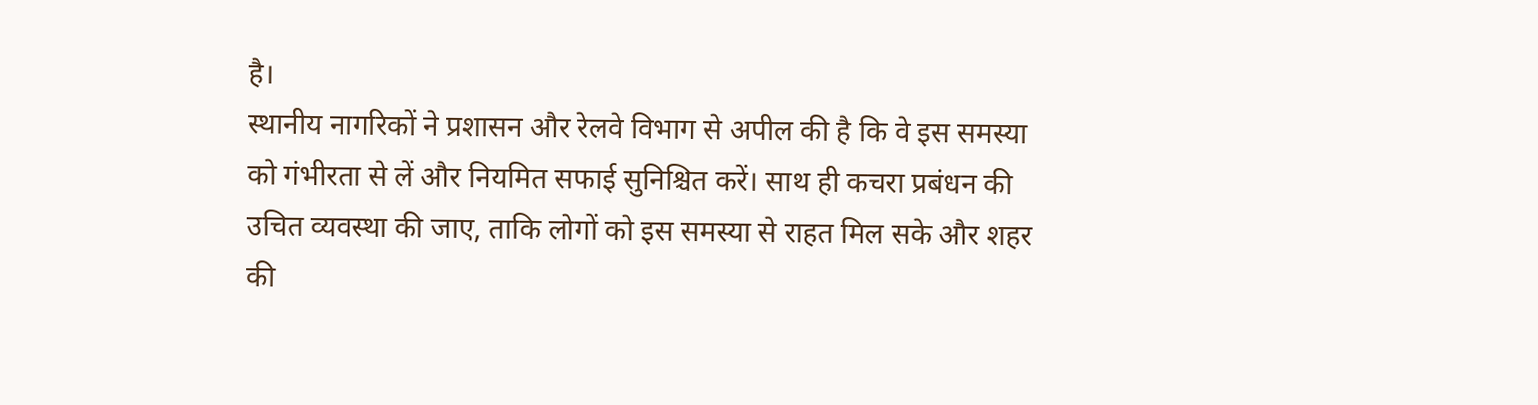है।
स्थानीय नागरिकों ने प्रशासन और रेलवे विभाग से अपील की है कि वे इस समस्या को गंभीरता से लें और नियमित सफाई सुनिश्चित करें। साथ ही कचरा प्रबंधन की उचित व्यवस्था की जाए, ताकि लोगों को इस समस्या से राहत मिल सके और शहर की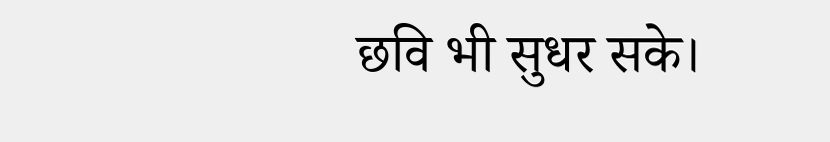छवि भी सुधर सके।